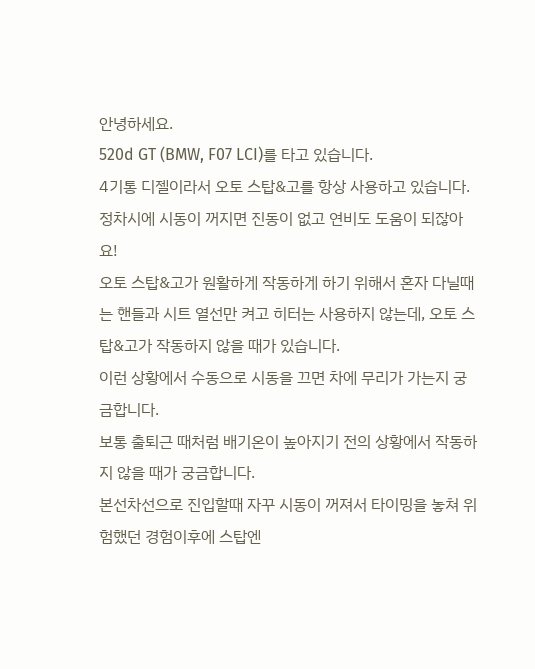안녕하세요.
520d GT (BMW, F07 LCI)를 타고 있습니다.
4기통 디젤이라서 오토 스탑&고를 항상 사용하고 있습니다.
정차시에 시동이 꺼지면 진동이 없고 연비도 도움이 되잖아요!
오토 스탑&고가 원활하게 작동하게 하기 위해서 혼자 다닐때는 핸들과 시트 열선만 켜고 히터는 사용하지 않는데, 오토 스탑&고가 작동하지 않을 때가 있습니다.
이런 상황에서 수동으로 시동을 끄면 차에 무리가 가는지 궁금합니다.
보통 출퇴근 때처럼 배기온이 높아지기 전의 상황에서 작동하지 않을 때가 궁금합니다.
본선차선으로 진입할때 자꾸 시동이 꺼져서 타이밍을 놓쳐 위험했던 경험이후에 스탑엔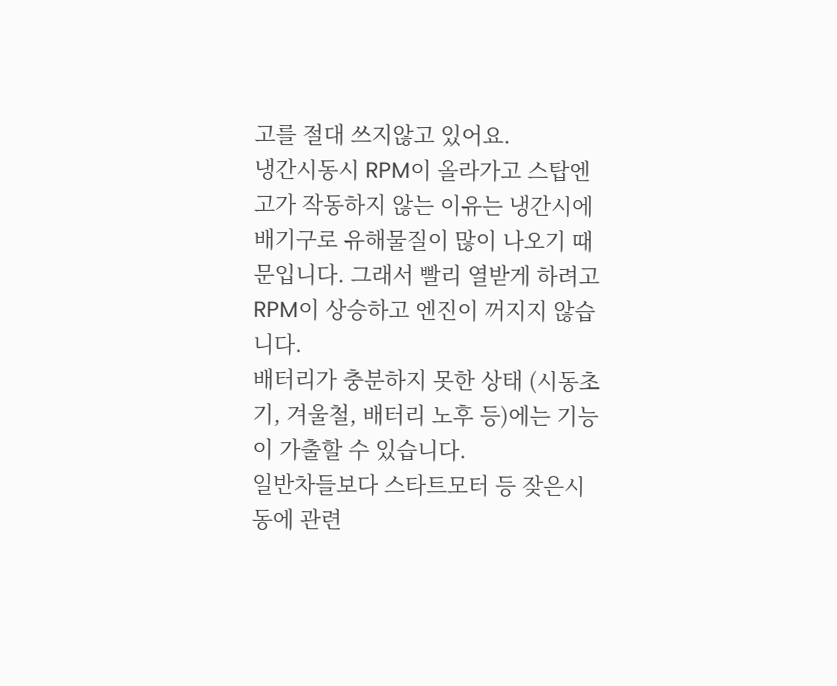고를 절대 쓰지않고 있어요.
냉간시동시 RPM이 올라가고 스탑엔고가 작동하지 않는 이유는 냉간시에 배기구로 유해물질이 많이 나오기 때문입니다. 그래서 빨리 열받게 하려고 RPM이 상승하고 엔진이 꺼지지 않습니다.
배터리가 충분하지 못한 상태 (시동초기, 겨울철, 배터리 노후 등)에는 기능이 가출할 수 있습니다.
일반차들보다 스타트모터 등 잦은시동에 관련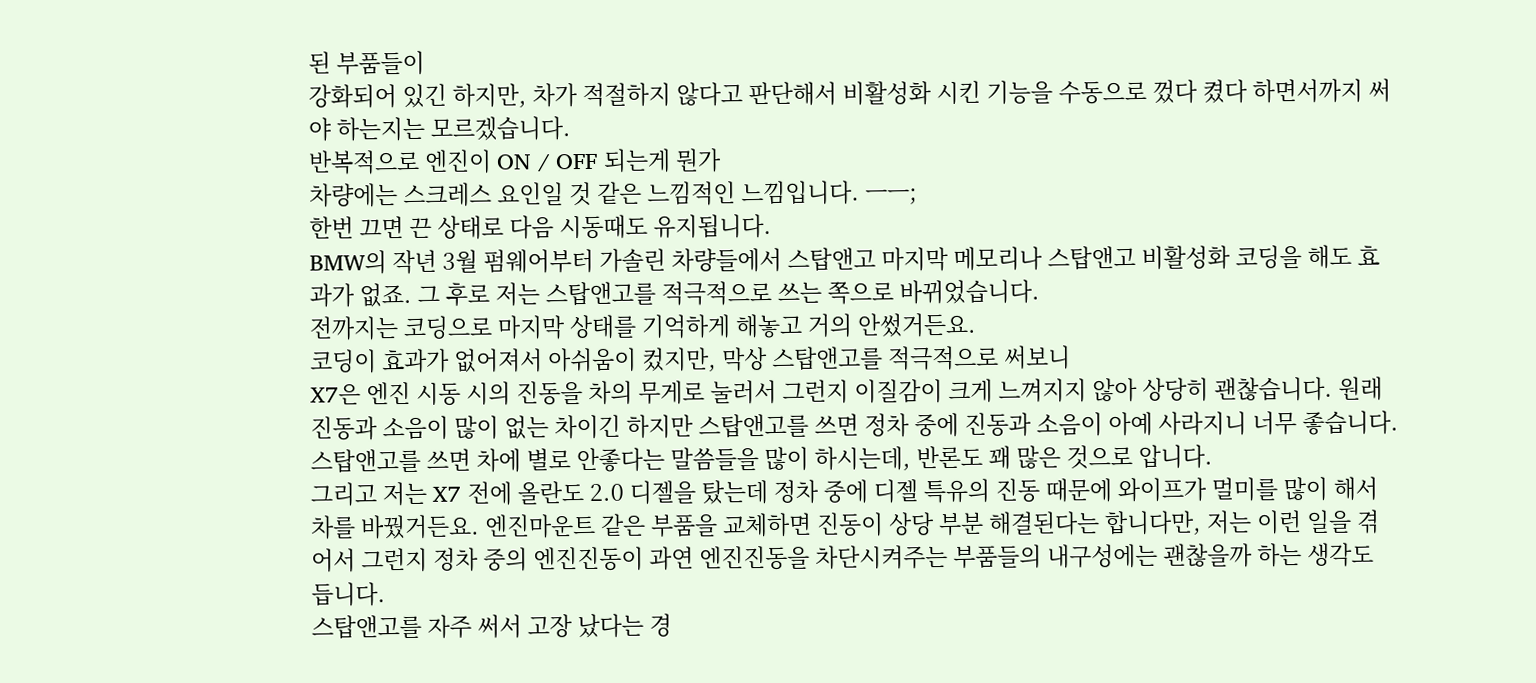된 부품들이
강화되어 있긴 하지만, 차가 적절하지 않다고 판단해서 비활성화 시킨 기능을 수동으로 껐다 켰다 하면서까지 써야 하는지는 모르겠습니다.
반복적으로 엔진이 ON / OFF 되는게 뭔가
차량에는 스크레스 요인일 것 같은 느낌적인 느낌입니다. ㅡㅡ;
한번 끄면 끈 상태로 다음 시동때도 유지됩니다.
BMW의 작년 3월 펌웨어부터 가솔린 차량들에서 스탑앤고 마지막 메모리나 스탑앤고 비활성화 코딩을 해도 효과가 없죠. 그 후로 저는 스탑앤고를 적극적으로 쓰는 쪽으로 바뀌었습니다.
전까지는 코딩으로 마지막 상태를 기억하게 해놓고 거의 안썼거든요.
코딩이 효과가 없어져서 아쉬움이 컸지만, 막상 스탑앤고를 적극적으로 써보니
X7은 엔진 시동 시의 진동을 차의 무게로 눌러서 그런지 이질감이 크게 느껴지지 않아 상당히 괜찮습니다. 원래 진동과 소음이 많이 없는 차이긴 하지만 스탑앤고를 쓰면 정차 중에 진동과 소음이 아예 사라지니 너무 좋습니다.
스탑앤고를 쓰면 차에 별로 안좋다는 말씀들을 많이 하시는데, 반론도 꽤 많은 것으로 압니다.
그리고 저는 X7 전에 올란도 2.0 디젤을 탔는데 정차 중에 디젤 특유의 진동 때문에 와이프가 멀미를 많이 해서 차를 바꿨거든요. 엔진마운트 같은 부품을 교체하면 진동이 상당 부분 해결된다는 합니다만, 저는 이런 일을 겪어서 그런지 정차 중의 엔진진동이 과연 엔진진동을 차단시켜주는 부품들의 내구성에는 괜찮을까 하는 생각도 듭니다.
스탑앤고를 자주 써서 고장 났다는 경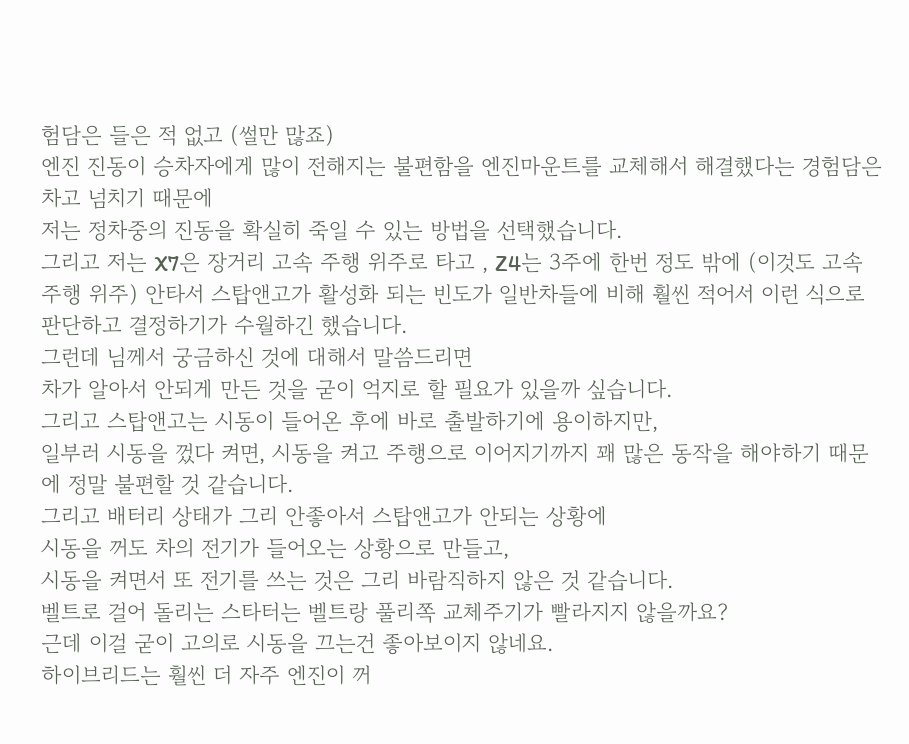험담은 들은 적 없고 (썰만 많죠)
엔진 진동이 승차자에게 많이 전해지는 불편함을 엔진마운트를 교체해서 해결했다는 경험담은 차고 넘치기 때문에
저는 정차중의 진동을 확실히 죽일 수 있는 방법을 선택했습니다.
그리고 저는 X7은 장거리 고속 주행 위주로 타고 , Z4는 3주에 한번 정도 밖에 (이것도 고속 주행 위주) 안타서 스탑앤고가 활성화 되는 빈도가 일반차들에 비해 훨씬 적어서 이런 식으로 판단하고 결정하기가 수월하긴 했습니다.
그런데 님께서 궁금하신 것에 대해서 말씀드리면
차가 알아서 안되게 만든 것을 굳이 억지로 할 필요가 있을까 싶습니다.
그리고 스탑앤고는 시동이 들어온 후에 바로 출발하기에 용이하지만,
일부러 시동을 껐다 켜면, 시동을 켜고 주행으로 이어지기까지 꽤 많은 동작을 해야하기 때문에 정말 불편할 것 같습니다.
그리고 배터리 상태가 그리 안좋아서 스탑앤고가 안되는 상황에
시동을 꺼도 차의 전기가 들어오는 상황으로 만들고,
시동을 켜면서 또 전기를 쓰는 것은 그리 바람직하지 않은 것 같습니다.
벨트로 걸어 돌리는 스타터는 벨트랑 풀리쪽 교체주기가 빨라지지 않을까요?
근데 이걸 굳이 고의로 시동을 끄는건 좋아보이지 않네요.
하이브리드는 훨씬 더 자주 엔진이 꺼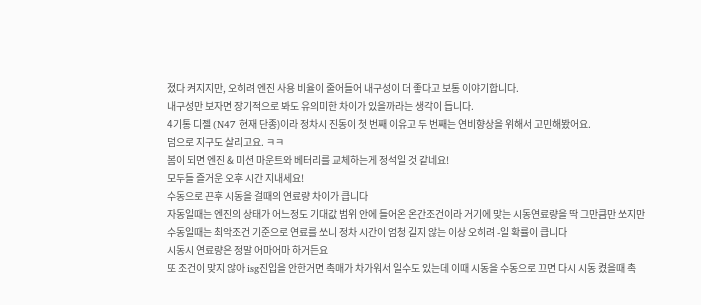졌다 켜지지만, 오히려 엔진 사용 비율이 줄어들어 내구성이 더 좋다고 보통 이야기합니다.
내구성만 보자면 장기적으로 봐도 유의미한 차이가 있을까라는 생각이 듭니다.
4기통 디젤 (N47 현재 단종)이라 정차시 진동이 첫 번째 이유고 두 번째는 연비향상을 위해서 고민해봤어요.
덤으로 지구도 살리고요. ㅋㅋ
봄이 되면 엔진 & 미션 마운트와 베터리를 교체하는게 정석일 것 같네요!
모두들 즐거운 오후 시간 지내세요!
수동으로 끈후 시동을 걸때의 연료량 차이가 큽니다
자동일때는 엔진의 상태가 어느정도 기대값 범위 안에 들어온 온간조건이라 거기에 맞는 시동연료량을 딱 그만큼만 쏘지만
수동일때는 최악조건 기준으로 연료를 쏘니 정차 시간이 엄청 길지 않는 이상 오히려 -일 확률이 큽니다
시동시 연료량은 정말 어마어마 하거든요
또 조건이 맞지 않아 isg진입을 안한거면 촉매가 차가워서 일수도 있는데 이때 시동을 수동으로 끄면 다시 시동 켰을때 촉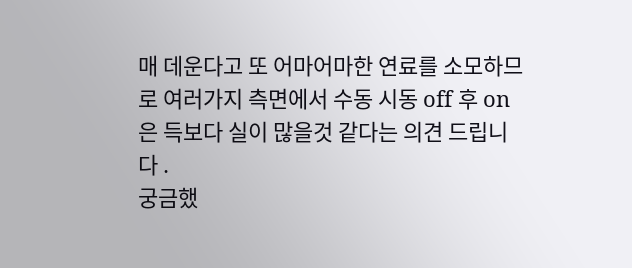매 데운다고 또 어마어마한 연료를 소모하므로 여러가지 측면에서 수동 시동 off 후 on은 득보다 실이 많을것 같다는 의견 드립니다 .
궁금했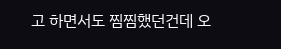고 하면서도 찜찜했던건데 오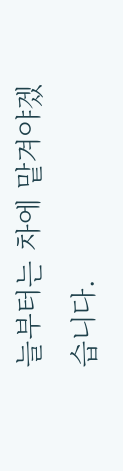늘부터는 차에 맡겨야겠습니다.